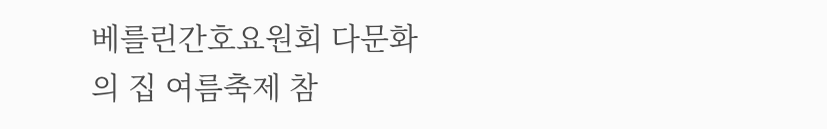베를린간호요원회 다문화의 집 여름축제 참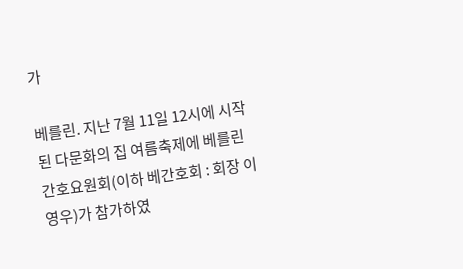가

베를린. 지난 7월 11일 12시에 시작된 다문화의 집 여름축제에 베를린간호요원회(이하 베간호회 : 회장 이영우)가 참가하였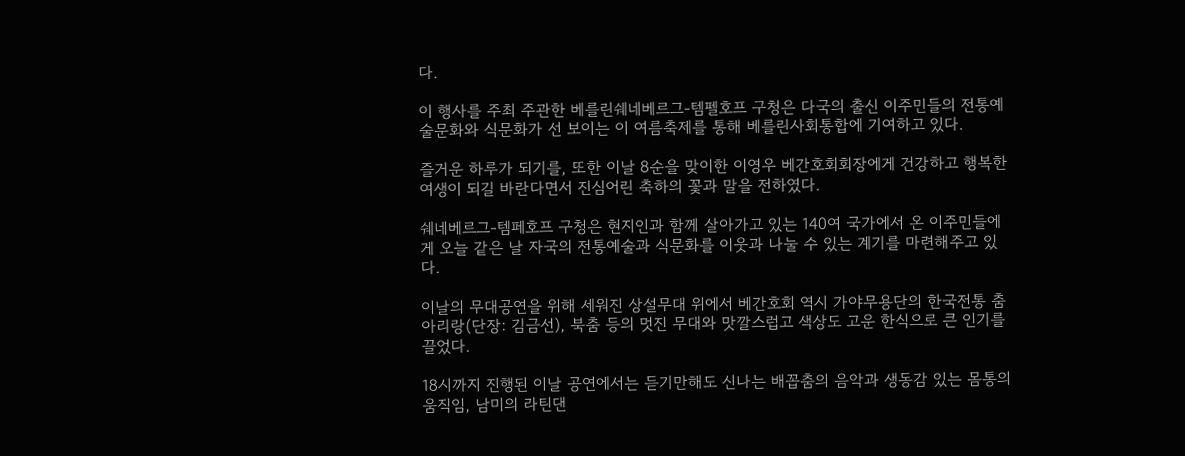다.

이 행사를 주최 주관한 베를린쉐네베르그-템펠호프 구청은 다국의 출신 이주민들의 전통예술문화와 식문화가 선 보이는 이 여름축제를 통해 베를린사회통합에 기여하고 있다.

즐거운 하루가 되기를, 또한 이날 8순을 맞이한 이영우 베간호회회장에게 건강하고 행복한 여생이 되길 바란다면서 진심어린 축하의 꽃과 말을 전하였다.

쉐네베르그-템페호프 구청은 현지인과 함께 살아가고 있는 140여 국가에서 온 이주민들에게 오늘 같은 날 자국의 전통예술과 식문화를 이웃과 나눌 수 있는 계기를 마련해주고 있다.

이날의 무대공연을 위해 세워진 상설무대 위에서 베간호회 역시 가야무용단의 한국전통 춤 아리랑(단장: 김금선), 북춤 등의 멋진 무대와 맛깔스럽고 색상도 고운 한식으로 큰 인기를 끌었다.

18시까지 진행된 이날 공연에서는 듣기만해도 신나는 배꼽춤의 음악과 생동감 있는 몸통의 움직임, 남미의 라틴댄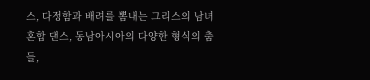스, 다정함과 배려를 뽐내는 그리스의 남녀 혼합 댄스, 동남아시아의 다양한 형식의 춤들,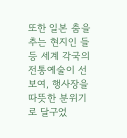또한 일본 춤을 추는 현지인 들 등 세계 각국의 전통예술이 선보여, 행사장을 따뜻한 분위기로 달구었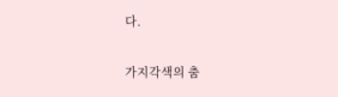다.

가지각색의 춤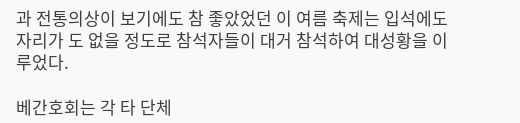과 전통의상이 보기에도 참 좋았었던 이 여름 축제는 입석에도 자리가 도 없을 정도로 참석자들이 대거 참석하여 대성황을 이루었다.

베간호회는 각 타 단체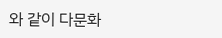와 같이 다문화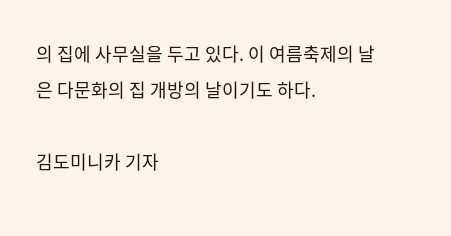의 집에 사무실을 두고 있다. 이 여름축제의 날은 다문화의 집 개방의 날이기도 하다.

김도미니카 기자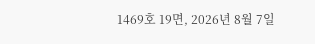1469호 19면, 2026년 8월 7일